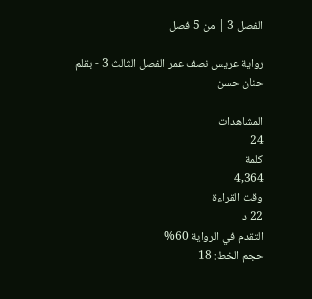الفصل 3 | من 5 فصل

رواية عريس نصف عمر الفصل الثالث 3 - بقلم حنان حسن

المشاهدات
24
كلمة
4,364
وقت القراءة
22 د
التقدم في الرواية 60%
حجم الخط: 18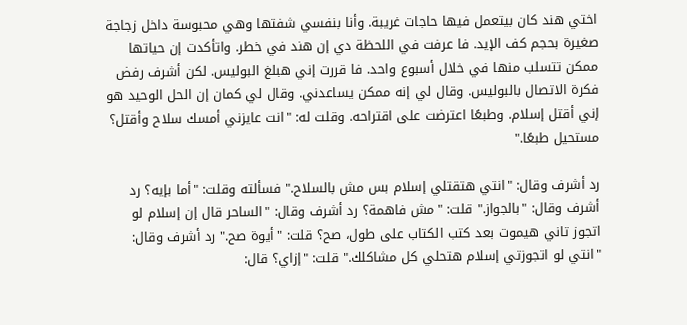اختي هند كان بيتعمل فيها حاجات غريبة. وأنا بنفسي شفتها وهي محبوسة داخل زجاجة صغيرة بحجم كف الإيد. فا عرفت في اللحظة دي إن هند في خطر. واتأكدت إن حياتها ممكن تتسلب منها في خلال أسبوع واحد. فا قررت إني هبلغ البوليس. لكن أشرف رفض فكرة الاتصال بالبوليس. وقال لي إنه ممكن يساعدني. وقال لي كمان إن الحل الوحيد هو إني أقتل إسلام. وطبعًا اعترضت على اقتراحه. وقلت له: "انت عايزني أمسك سلاح وأقتل؟ مستحيل طبعًا."

رد أشرف وقال: "انتي هتقتلي إسلام بس مش بالسلاح." فسألته وقلت: "أما بإيه؟ رد أشرف وقال: "بالجواز." قلت: "مش فاهمة؟ رد أشرف وقال: "الساحر قال إن إسلام لو اتجوز تاني هيموت بعد كتب الكتاب على طول، صح؟ قلت: "أيوة صح." رد أشرف وقال: "انتي لو اتجوزتي إسلام هتحلي كل مشاكلك." قلت: "إزاي؟ قال: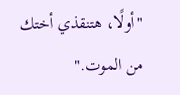"أولًا، هتنقذي أختك من الموت."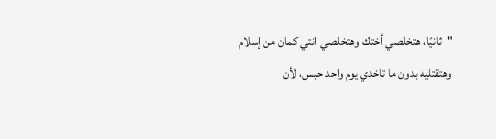"ثانيًا، هتخلصي أختك وهتخلصي انتي كمان من إسلام وهتقتليه بدون ما تاخدي يوم واحد حبس، لأن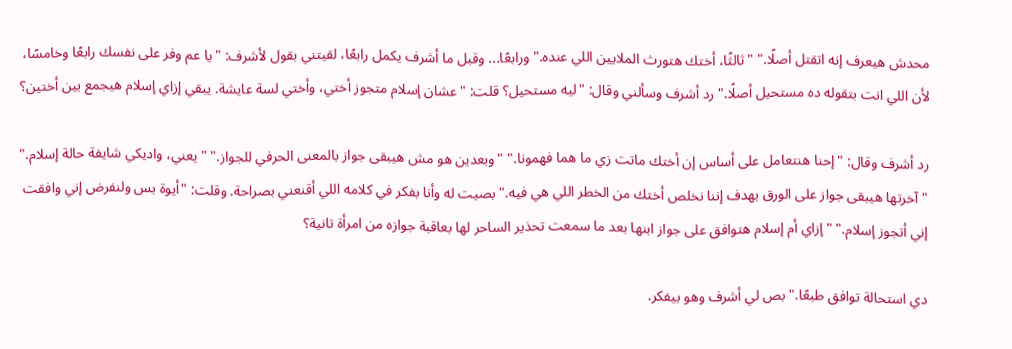محدش هيعرف إنه اتقتل أصلًا." "ثالثًا، أختك هتورث الملايين اللي عنده." ورابعًا... وقبل ما أشرف يكمل رابعًا، لقيتني بقول لأشرف: "يا عم وفر على نفسك رابعًا وخامسًا، لأن اللي انت بتقوله ده مستحيل أصلًا." رد أشرف وسألني وقال: "ليه مستحيل؟ قلت: "عشان إسلام متجوز أختي، وأختي لسة عايشة. يبقي إزاي إسلام هيجمع بين أختين؟

رد أشرف وقال: "إحنا هنتعامل على أساس إن أختك ماتت زي ما هما فهمونا." "وبعدين هو مش هيبقى جواز بالمعنى الحرفي للجواز." "يعني، واديكي شايفة حالة إسلام." "آخرتها هيبقى جواز على الورق بهدف إننا نخلص أختك من الخطر اللي هي فيه." بصيت له وأنا بفكر في كلامه اللي أقنعني بصراحة. وقلت: "أيوة بس ولنفرض إني وافقت إني أتجوز إسلام." "إزاي أم إسلام هتوافق على جواز ابنها بعد ما سمعت تحذير الساحر لها بعاقبة جوازه من امرأة تانية؟

دي استحالة توافق طبعًا." بص لي أشرف وهو بيفكر.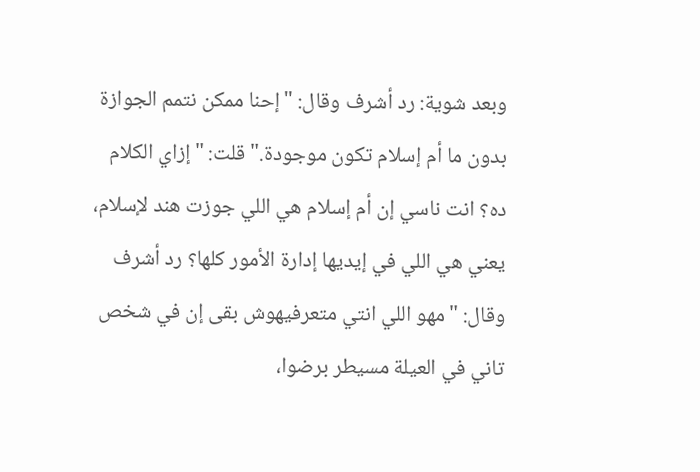وبعد شوية: رد أشرف وقال: "إحنا ممكن نتمم الجوازة بدون ما أم إسلام تكون موجودة." قلت: "إزاي الكلام ده؟ انت ناسي إن أم إسلام هي اللي جوزت هند لإسلام، يعني هي اللي في إيديها إدارة الأمور كلها؟ رد أشرف وقال: "مهو اللي انتي متعرفيهوش بقى إن في شخص تاني في العيلة مسيطر برضوا،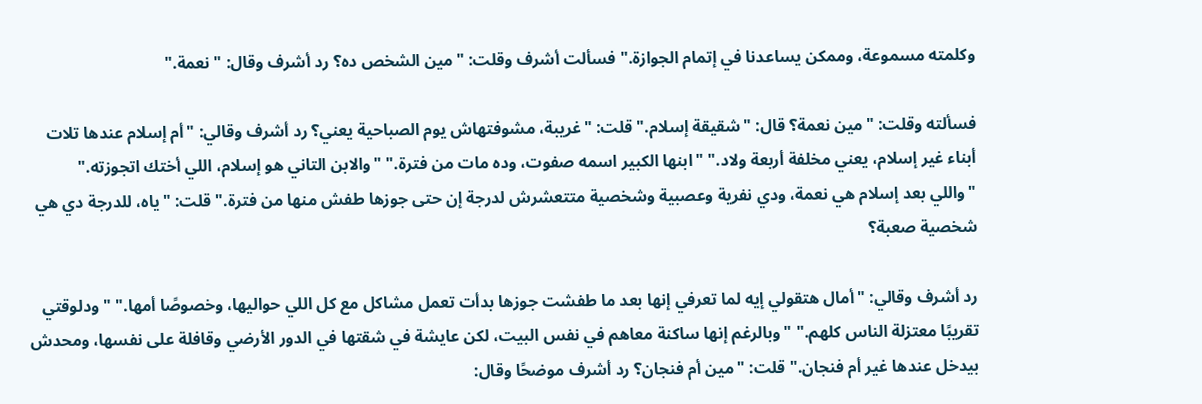وكلمته مسموعة، وممكن يساعدنا في إتمام الجوازة." فسألت أشرف وقلت: "مين الشخص ده؟ رد أشرف وقال: "نعمة."

فسألته وقلت: "مين نعمة؟ قال: "شقيقة إسلام." قلت: "غريبة، مشوفتهاش يوم الصباحية يعني؟ رد أشرف وقالي: "أم إسلام عندها تلات أبناء غير إسلام، يعني مخلفة أربعة ولاد." "ابنها الكبير اسمه صفوت، وده مات من فترة." "والابن التاني هو إسلام، اللي أختك اتجوزته." "واللي بعد إسلام هي نعمة، ودي نفرية وعصبية وشخصية متتعشرش لدرجة إن حتى جوزها طفش منها من فترة." قلت: "ياه، للدرجة دي هي شخصية صعبة؟

رد أشرف وقالي: "أمال هتقولي إيه لما تعرفي إنها بعد ما طفشت جوزها بدأت تعمل مشاكل مع كل اللي حواليها، وخصوصًا أمها." "ودلوقتي تقريبًا معتزلة الناس كلهم." "وبالرغم إنها ساكنة معاهم في نفس البيت، لكن عايشة في شقتها في الدور الأرضي وقافلة على نفسها، ومحدش بيدخل عندها غير أم فنجان." قلت: "مين أم فنجان؟ رد أشرف موضحًا وقال: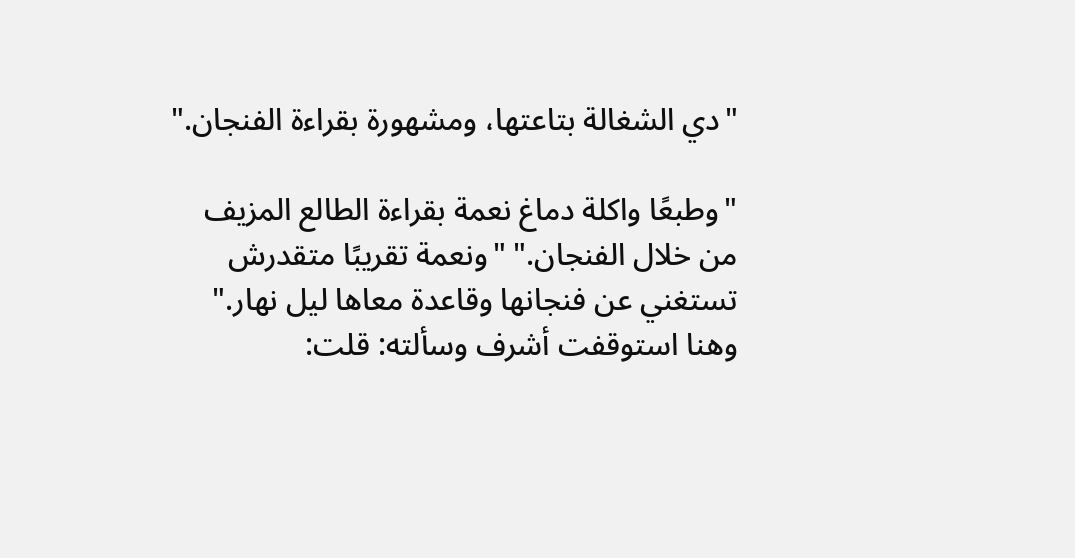"دي الشغالة بتاعتها، ومشهورة بقراءة الفنجان."

"وطبعًا واكلة دماغ نعمة بقراءة الطالع المزيف من خلال الفنجان." "ونعمة تقريبًا متقدرش تستغني عن فنجانها وقاعدة معاها ليل نهار." وهنا استوقفت أشرف وسألته: قلت: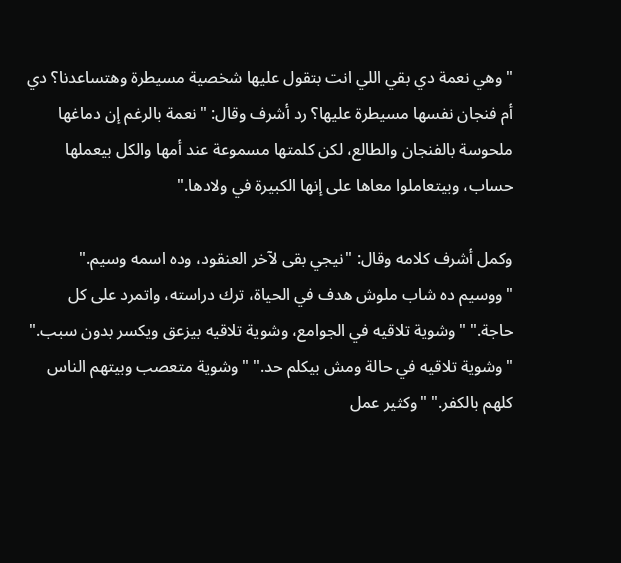"وهي نعمة دي بقي اللي انت بتقول عليها شخصية مسيطرة وهتساعدنا؟ دي أم فنجان نفسها مسيطرة عليها؟ رد أشرف وقال: "نعمة بالرغم إن دماغها ملحوسة بالفنجان والطالع، لكن كلمتها مسموعة عند أمها والكل بيعملها حساب، وبيتعاملوا معاها على إنها الكبيرة في ولادها."

وكمل أشرف كلامه وقال: "نيجي بقى لآخر العنقود، وده اسمه وسيم." "ووسيم ده شاب ملوش هدف في الحياة، ترك دراسته، واتمرد على كل حاجة." "وشوية تلاقيه في الجوامع، وشوية تلاقيه بيزعق ويكسر بدون سبب." "وشوية تلاقيه في حالة ومش بيكلم حد." "وشوية متعصب وبيتهم الناس كلهم بالكفر." "وكثير عمل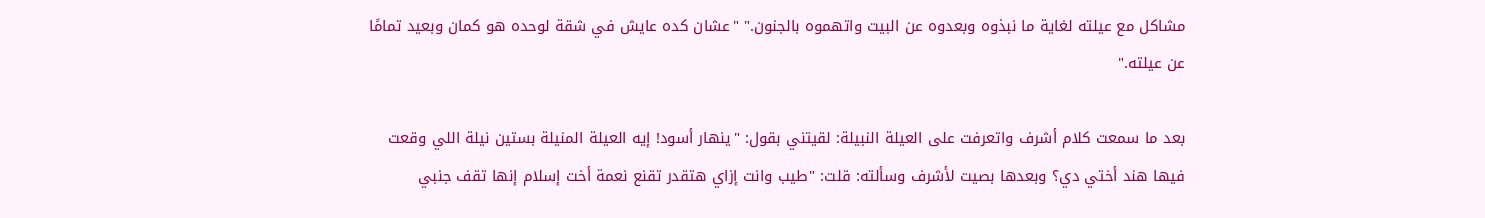مشاكل مع عيلته لغاية ما نبذوه وبعدوه عن البيت واتهموه بالجنون." "عشان كده عايش في شقة لوحده هو كمان وبعيد تمامًا عن عيلته."

بعد ما سمعت كلام أشرف واتعرفت على العيلة النبيلة: لقيتني بقول: "ينهار أسود! إيه العيلة المنيلة بستين نيلة اللي وقعت فيها هند أختي دي؟ وبعدها بصيت لأشرف وسألته: قلت: "طيب وانت إزاي هتقدر تقنع نعمة أخت إسلام إنها تقف جنبي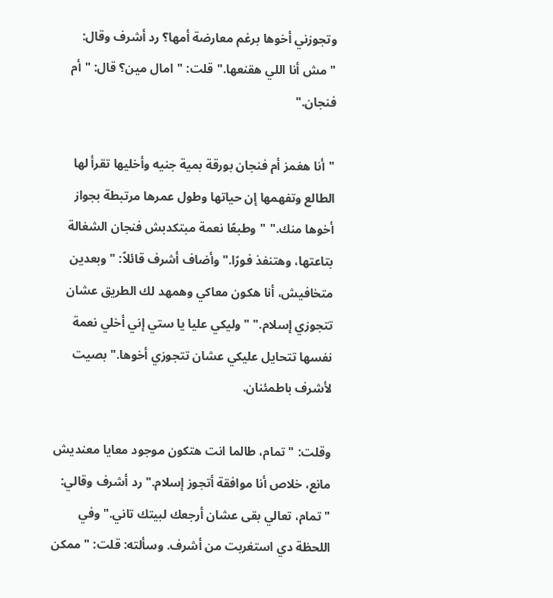وتجوزني أخوها برغم معارضة أمها؟ رد أشرف وقال: "مش أنا اللي هقنعها." قلت: "امال مين؟ قال: "أم فنجان."

"أنا هغمز أم فنجان بورقة بمية جنيه وأخليها تقرأ لها الطالع وتفهمها إن حياتها وطول عمرها مرتبطة بجواز أخوها منك." "وطبعًا نعمة مبتكدبش فنجان الشغالة بتاعتها، وهتنفذ فورًا." وأضاف أشرف قائلاً: "وبعدين متخافيش، أنا هكون معاكي وهمهد لك الطريق عشان تتجوزي إسلام." "وليكي عليا يا ستي إني أخلي نعمة نفسها تتحايل عليكي عشان تتجوزي أخوها." بصيت لأشرف باطمئنان.

وقلت: "تمام، طالما انت هتكون موجود معايا معنديش مانع، خلاص أنا موافقة أتجوز إسلام." رد أشرف وقالي: "تمام، تعالي بقى عشان أرجعك لبيتك تاني." وفي اللحظة دي استغربت من أشرف. وسألته: قلت: "ممكن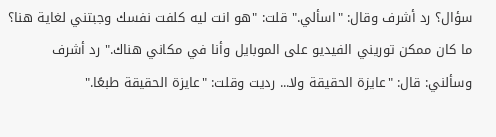سؤال؟ رد أشرف وقال: "اسألي." قلت: "هو انت ليه كلفت نفسك وجبتني لغاية هنا؟ ما كان ممكن توريني الفيديو على الموبايل وأنا في مكاني هناك." رد أشرف وسألني: قال: "عايزة الحقيقة ولا... رديت وقلت: "عايزة الحقيقة طبعًا."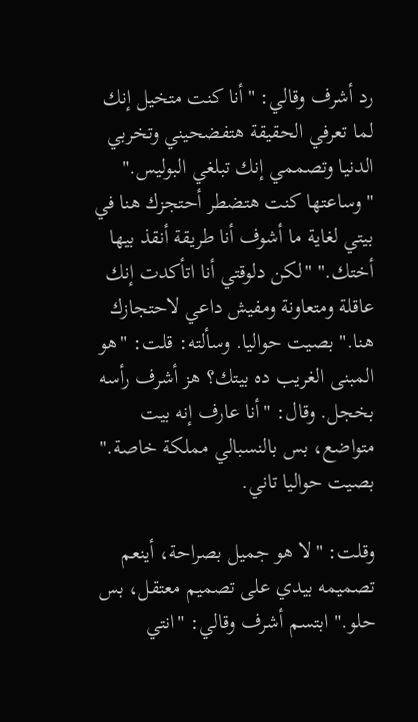رد أشرف وقالي: "أنا كنت متخيل إنك لما تعرفي الحقيقة هتفضحيني وتخربي الدنيا وتصممي إنك تبلغي البوليس." "وساعتها كنت هتضطر أحتجزك هنا في بيتي لغاية ما أشوف أنا طريقة أنقذ بيها أختك." "لكن دلوقتي أنا اتأكدت إنك عاقلة ومتعاونة ومفيش داعي لاحتجازك هنا." بصيت حواليا. وسألته: قلت: "هو المبنى الغريب ده بيتك؟ هز أشرف رأسه بخجل. وقال: "أنا عارف إنه بيت متواضع، بس بالنسبالي مملكة خاصة." بصيت حواليا تاني.

وقلت: "لا هو جميل بصراحة، أينعم تصميمه بيدي على تصميم معتقل، بس حلو." ابتسم أشرف وقالي: "انتي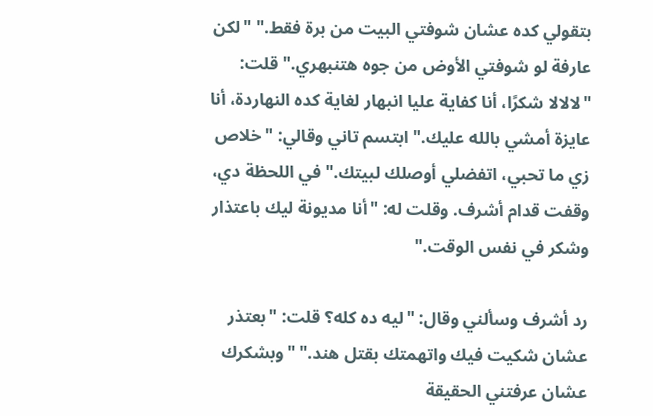بتقولي كده عشان شوفتي البيت من برة فقط." "لكن عارفة لو شوفتي الأوض من جوه هتنبهري." قلت: "لالالا شكرًا، أنا كفاية عليا انبهار لغاية كده النهاردة، أنا عايزة أمشي بالله عليك." ابتسم تاني وقالي: "خلاص زي ما تحبي، اتفضلي أوصلك لبيتك." في اللحظة دي، وقفت قدام أشرف. وقلت له: "أنا مديونة ليك باعتذار وشكر في نفس الوقت."

رد أشرف وسألني وقال: "ليه ده كله؟ قلت: "بعتذر عشان شكيت فيك واتهمتك بقتل هند." "وبشكرك عشان عرفتني الحقيقة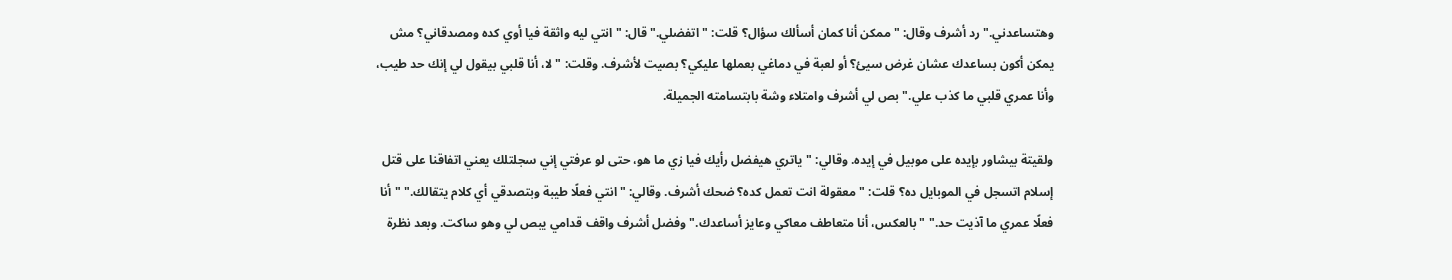وهتساعدني." رد أشرف وقال: "ممكن أنا كمان أسألك سؤال؟ قلت: "اتفضلي." قال: "انتي ليه واثقة فيا أوي كده ومصدقاني؟ مش يمكن أكون بساعدك عشان غرض سيئ؟ أو لعبة في دماغي بعملها عليكي؟ بصيت لأشرف. وقلت: "لا، أنا قلبي بيقول لي إنك حد طيب، وأنا عمري قلبي ما كذب علي." بص لي أشرف وامتلاء وشة بابتسامته الجميلة.

ولقيتة بيشاور بإيده على موبيل في إيده. وقالي: "ياتري هيفضل رأيك فيا زي ما هو، حتى لو عرفتي إني سجلتلك يعني اتفاقنا على قتل إسلام اتسجل في الموبايل ده؟ قلت: "معقولة انت تعمل كده؟ ضحك أشرف. وقالي: "انتي فعلًا طيبة وبتصدقي أي كلام يتقالك." "أنا فعلًا عمري ما آذيت حد." "بالعكس، أنا متعاطف معاكي وعايز أساعدك." وفضل أشرف واقف قدامي يبص لي وهو ساكت. وبعد نظرة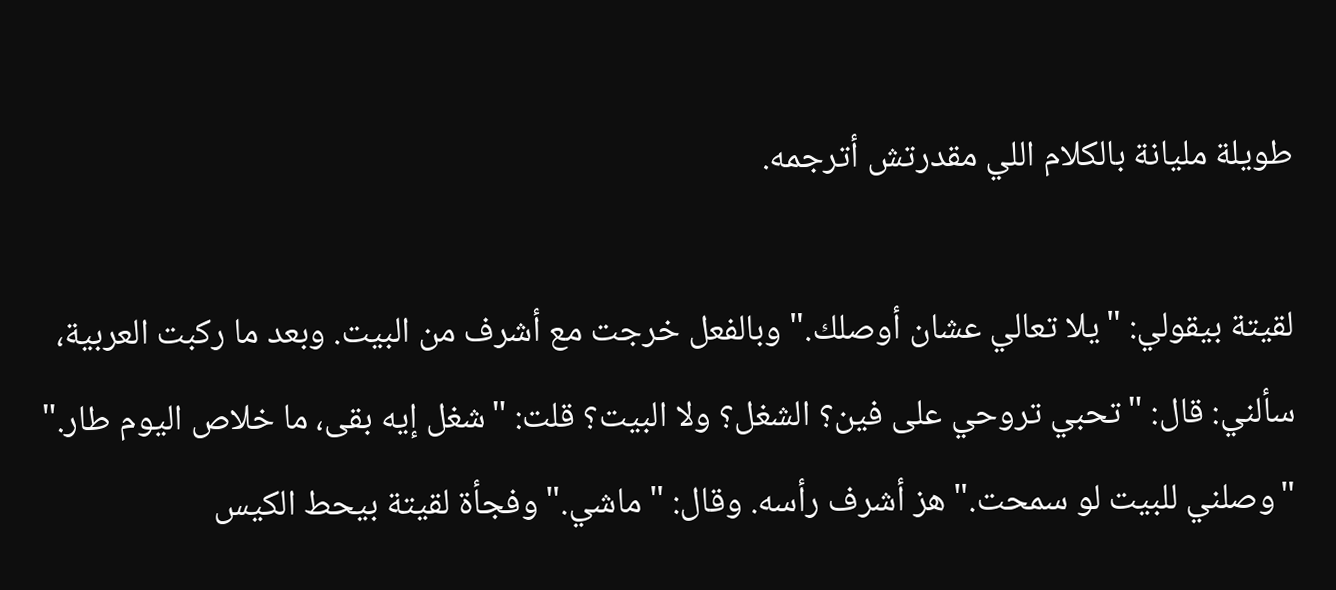طويلة مليانة بالكلام اللي مقدرتش أترجمه.

لقيتة بيقولي: "يلا تعالي عشان أوصلك." وبالفعل خرجت مع أشرف من البيت. وبعد ما ركبت العربية، سألني: قال: "تحبي تروحي على فين؟ الشغل؟ ولا البيت؟ قلت: "شغل إيه بقى، ما خلاص اليوم طار." "وصلني للبيت لو سمحت." هز أشرف رأسه. وقال: "ماشي." وفجأة لقيتة بيحط الكيس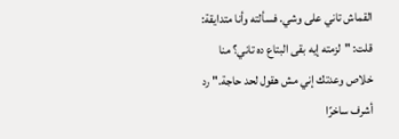القماش تاني على وشي. فسألته وأنا متدايقة: قلت: "لزمته إيه بقى البتاع ده تاني؟ منا خلاص وعدتك إني مش هقول لحد حاجة." رد أشرف ساخرًا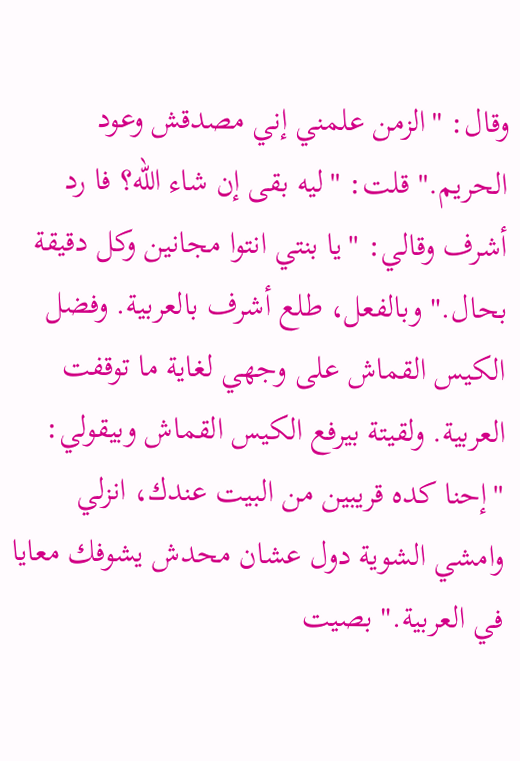وقال: "الزمن علمني إني مصدقش وعود الحريم." قلت: "ليه بقى إن شاء الله؟ فا رد أشرف وقالي: "يا بنتي انتوا مجانين وكل دقيقة بحال." وبالفعل، طلع أشرف بالعربية. وفضل الكيس القماش على وجهي لغاية ما توقفت العربية. ولقيتة بيرفع الكيس القماش وبيقولي: "إحنا كده قريبين من البيت عندك، انزلي وامشي الشوية دول عشان محدش يشوفك معايا في العربية." بصيت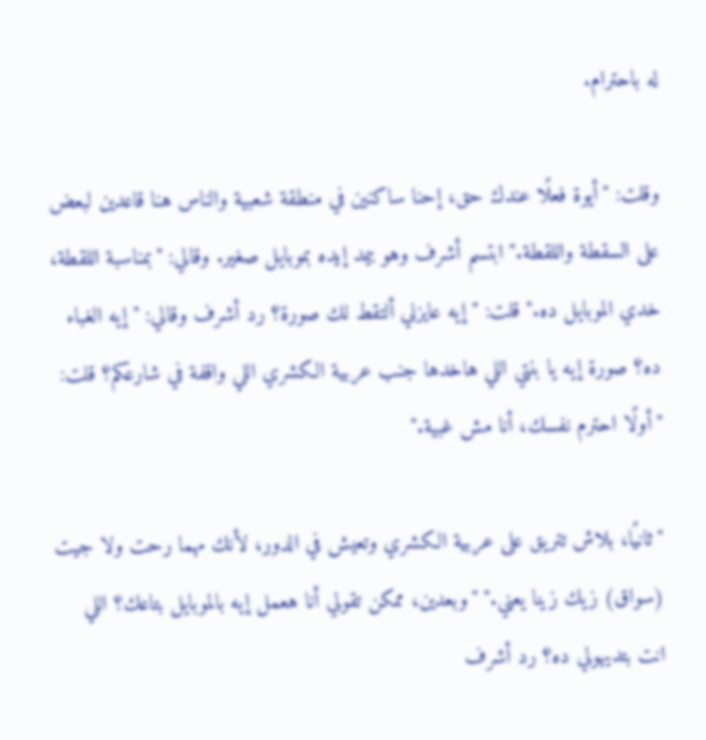له باحترام.

وقلت: "أيوة فعلًا عندك حق، إحنا ساكنين في منطقة شعبية والناس هنا قاعدين لبعض على السقطة واللقطة." ابتسم أشرف وهو بيمد إيده بموبايل صغير. وقالي: "بمناسبة اللقطة، خدي الموبايل ده." قلت: "إيه عايزني ألتقط لك صورة؟ رد أشرف وقالي: "إيه الغباء ده؟ صورة إيه يا بنتي اللي هاخدها جنب عربية الكشري اللي واقفة في شارعكم؟ قلت: "أولًا احترم نفسك، أنا مش غبية."

"ثانيًا، بلاش تتريق على عربية الكشري وتعيش في الدور، لأنك مهما رحت ولا جيت (سواق) زيك زينا يعني." "وبعدين، ممكن تقولي أنا هعمل إيه بالموبايل بتاعك؟ اللي انت بتديهولي ده؟ رد أشرف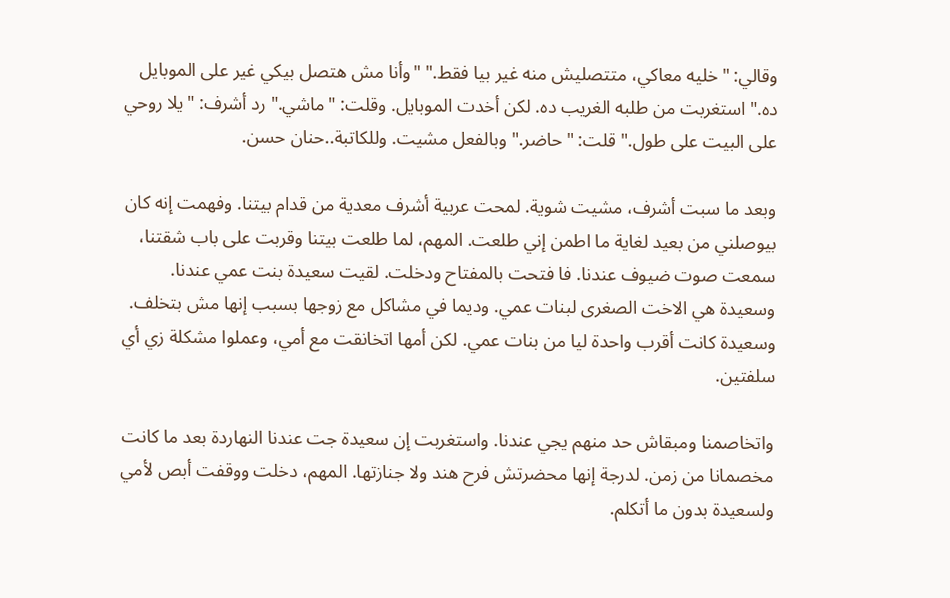وقالي: "خليه معاكي، متتصليش منه غير بيا فقط." "وأنا مش هتصل بيكي غير على الموبايل ده." استغربت من طلبه الغريب ده. لكن أخدت الموبايل. وقلت: "ماشي." رد أشرف: "يلا روحي على البيت على طول." قلت: "حاضر." وبالفعل مشيت. وللكاتبة..حنان حسن.

وبعد ما سبت أشرف، مشيت شوية. لمحت عربية أشرف معدية من قدام بيتنا. وفهمت إنه كان بيوصلني من بعيد لغاية ما اطمن إني طلعت. المهم، لما طلعت بيتنا وقربت على باب شقتنا، سمعت صوت ضيوف عندنا. فا فتحت بالمفتاح ودخلت. لقيت سعيدة بنت عمي عندنا. وسعيدة هي الاخت الصغرى لبنات عمي. وديما في مشاكل مع زوجها بسبب إنها مش بتخلف. وسعيدة كانت أقرب واحدة ليا من بنات عمي. لكن أمها اتخانقت مع أمي، وعملوا مشكلة زي أي سلفتين.

واتخاصمنا ومبقاش حد منهم يجي عندنا. واستغربت إن سعيدة جت عندنا النهاردة بعد ما كانت مخصمانا من زمن. لدرجة إنها محضرتش فرح هند ولا جنازتها. المهم، دخلت ووقفت أبص لأمي ولسعيدة بدون ما أتكلم.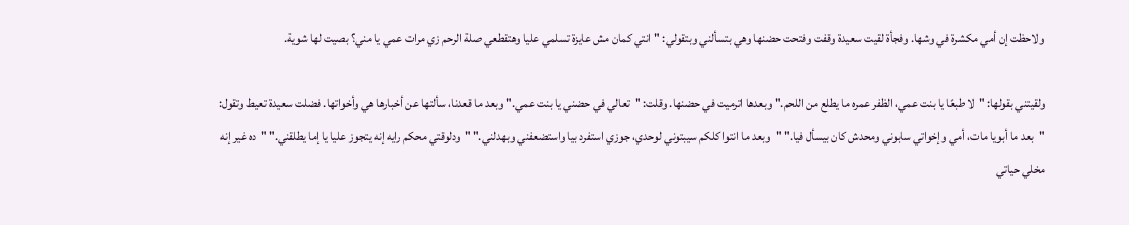ولاحظت إن أمي مكشرة في وشها. وفجأة لقيت سعيدة وقفت وفتحت حضنها وهي بتسألني وبتقولي: "انتي كمان مش عايزة تسلمي عليا وهتقطعي صلة الرحم زي مرات عمي يا مني؟ بصيت لها شوية.

ولقيتني بقولها: "لا طبعًا يا بنت عمي، الظفر عمره ما يطلع من اللحم." وبعدها اترميت في حضنها. وقلت: "تعالي في حضني يا بنت عمي." وبعد ما قعدنا، سألتها عن أخبارها هي وأخواتها. فضلت سعيدة تعيط وتقول: "بعد ما أبويا مات، أمي وإخواتي سابوني ومحدش كان بيسأل فيا." "وبعد ما انتوا كلكم سيبتوني لوحدي، جوزي استفرد بيا واستضعفني وبهدلني." "ودلوقتي محكم رايه إنه يتجوز عليا يا إما يطلقني." "ده غير إنه مخلي حياتي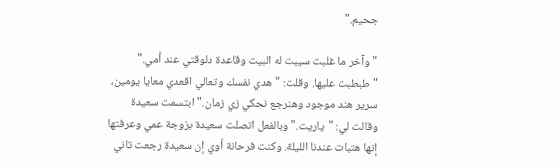جحيم."

"وآخر ما غلبت سيبت له البيت وقاعدة دلوقتي عند أمي." "طبطبت عليها. وقلت: "هدي نفسك وتعالي اقعدي معايا يومين، سرير هند موجود وهنرجع نحكي زي زمان." ابتسمت سعيدة وقالت لي: "ياريت." وبالفعل اتصلت سعيدة بزوجة عمي وعرفتها إنها هتبات عندنا الليلة. وكنت فرحانة أوي إن سعيدة رجعت تاني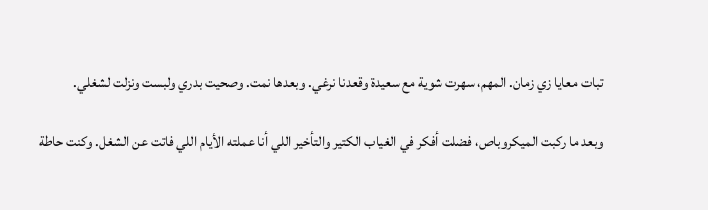تبات معايا زي زمان. المهم، سهرت شوية مع سعيدة وقعدنا نرغي. وبعدها نمت. وصحيت بدري ولبست ونزلت لشغلي.

وبعد ما ركبت الميكروباص، فضلت أفكر في الغياب الكتير والتأخير اللي أنا عملته الأيام اللي فاتت عن الشغل. وكنت حاطة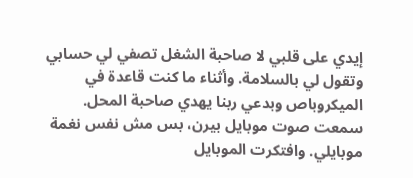إيدي على قلبي لا صاحبة الشغل تصفي لي حسابي وتقول لي بالسلامة. وأثناء ما كنت قاعدة في الميكروباص وبدعي ربنا يهدي صاحبة المحل. سمعت صوت موبايل بيرن، بس مش نفس نغمة موبايلي. وافتكرت الموبايل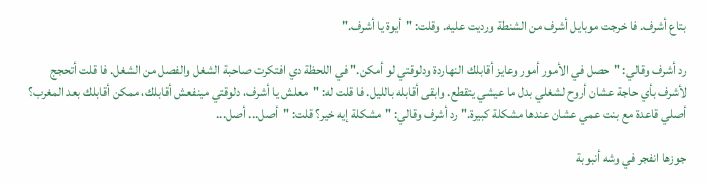بتاع أشرف. فا خرجت موبايل أشرف من الشنطة ورديت عليه. وقلت: "أيوة يا أشرف."

رد أشرف وقالي: "حصل في الأمور أمور وعايز أقابلك النهاردة ودلوقتي لو أمكن." في اللحظة دي افتكرت صاحبة الشغل والفصل من الشغل. فا قلت أتحجج لأشرف بأي حاجة عشان أروح لشغلي بدل ما عيشي يتقطع. وابقى أقابله بالليل. فا قلت له: "معلش يا أشرف، دلوقتي مينفعش أقابلك، ممكن أقابلك بعد المغرب؟ أصلي قاعدة مع بنت عمي عشان عندها مشكلة كبيرة." رد أشرف وقالي: "مشكلة إيه خير؟ قلت: "أصل... أصل...

جوزها انفجر في وشه أنبوبة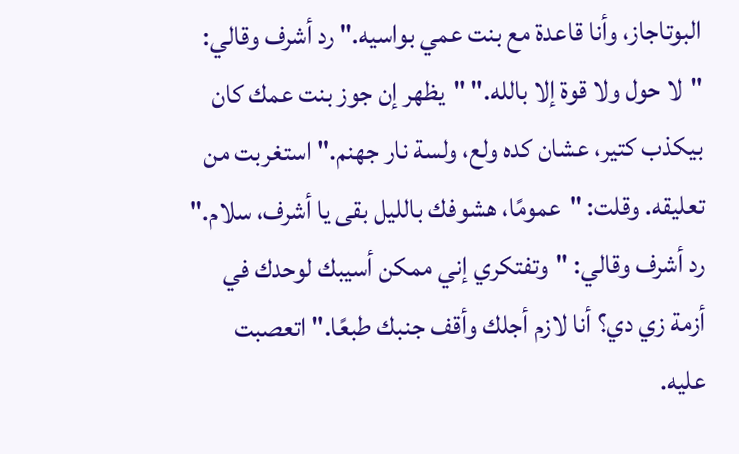البوتاجاز، وأنا قاعدة مع بنت عمي بواسيه." رد أشرف وقالي: "لا حول ولا قوة إلا بالله." "يظهر إن جوز بنت عمك كان بيكذب كتير، عشان كده ولع، ولسة نار جهنم." استغربت من تعليقه. وقلت: "عمومًا، هشوفك بالليل بقى يا أشرف، سلام." رد أشرف وقالي: "وتفتكري إني ممكن أسيبك لوحدك في أزمة زي دي؟ أنا لازم أجلك وأقف جنبك طبعًا." اتعصبت عليه.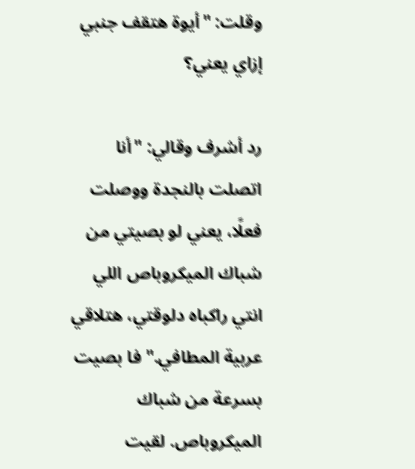وقلت: "أيوة هتقف جنبي إزاي يعني؟

رد أشرف وقالي: "أنا اتصلت بالنجدة ووصلت فعلًا، يعني لو بصيتي من شباك الميكروباص اللي انتي راكباه دلوقتي، هتلاقي عربية المطافي." فا بصيت بسرعة من شباك الميكروباص. لقيت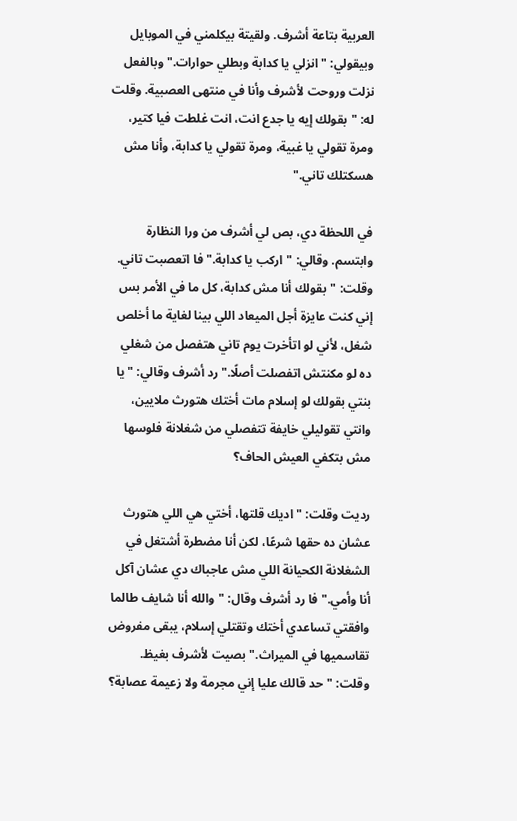العربية بتاعة أشرف. ولقيتة بيكلمني في الموبايل وبيقولي: "انزلي يا كدابة وبطلي حوارات." وبالفعل نزلت وروحت لأشرف وأنا في منتهى العصبية. وقلت له: "بقولك إيه يا جدع انت، انت غلطت فيا كتير، ومرة تقولي يا غبية، ومرة تقولي يا كدابة، وأنا مش هسكتلك تاني."

في اللحظة دي، بص لي أشرف من ورا النظارة وابتسم. وقالي: "اركب يا كدابة." فا اتعصبت تاني. وقلت: "بقولك أنا مش كدابة، كل ما في الأمر بس إني كنت عايزة أجل الميعاد اللي بينا لغاية ما أخلص شغل، لأني لو اتأخرت يوم تاني هتفصل من شغلي ده لو مكنتش اتفصلت أصلًا." رد أشرف وقالي: "يا بنتي بقولك لو إسلام مات أختك هتورث ملايين، وانتي تقوليلي خايفة تتفصلي من شغلانة فلوسها مش بتكفي العيش الحاف؟

رديت وقلت: "اديك قلتها، أختي هي اللي هتورث عشان ده حقها شرعًا، لكن أنا مضطرة أشتغل في الشغلانة الكحيانة اللي مش عاجباك دي عشان آكل أنا وأمي." فا رد أشرف وقال: "والله أنا شايف طالما وافقتي تساعدي أختك وتقتلي إسلام، يبقى مفروض تقاسميها في الميراث." بصيت لأشرف بغيظ. وقلت: "حد قالك عليا إني مجرمة ولا زعيمة عصابة؟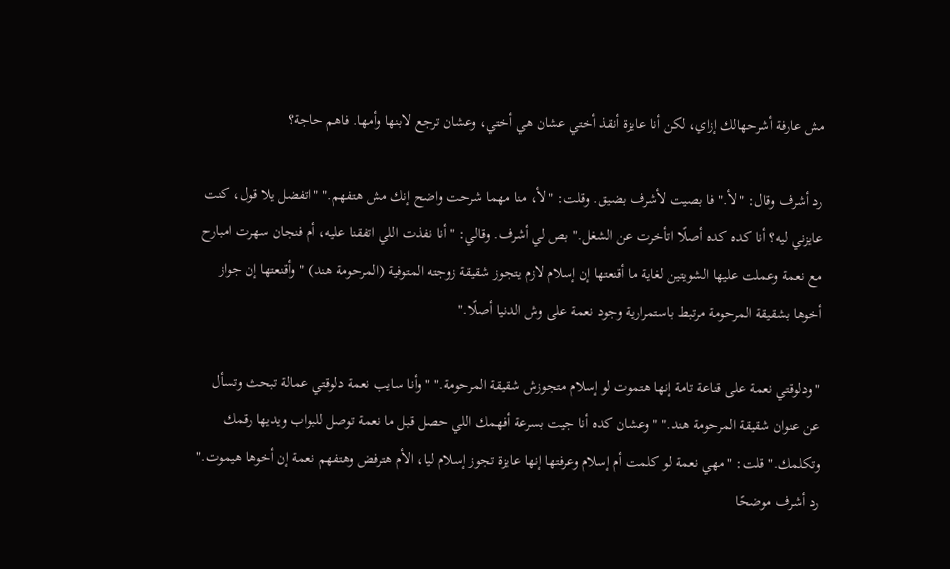مش عارفة أشرحهالك إزاي، لكن أنا عايزة أنقذ أختي عشان هي أختي، وعشان ترجع لابنها وأمها. فاهم حاجة؟

رد أشرف وقال: "لأ." فا بصيت لأشرف بضيق. وقلت: "لأ، منا مهما شرحت واضح إنك مش هتفهم." "اتفضل يلا قول، كنت عايزني ليه؟ أنا كده كده أصلًا اتأخرت عن الشغل." بص لي أشرف. وقالي: "أنا نفذت اللي اتفقنا عليه، أم فنجان سهرت امبارح مع نعمة وعملت عليها الشويتين لغاية ما أقنعتها إن إسلام لازم يتجوز شقيقة زوجته المتوفية (المرحومة هند) "وأقنعتها إن جواز أخوها بشقيقة المرحومة مرتبط باستمرارية وجود نعمة على وش الدنيا أصلًا."

"ودلوقتي نعمة على قناعة تامة إنها هتموت لو إسلام متجوزش شقيقة المرحومة." "وأنا سايب نعمة دلوقتي عمالة تبحث وتسأل عن عنوان شقيقة المرحومة هند." "وعشان كده أنا جيت بسرعة أفهمك اللي حصل قبل ما نعمة توصل للبواب ويديها رقمك وتكلمك." قلت: "مهي نعمة لو كلمت أم إسلام وعرفتها إنها عايزة تجوز إسلام ليا، الأم هترفض وهتفهم نعمة إن أخوها هيموت." رد أشرف موضحًا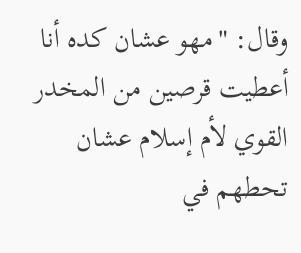وقال: "مهو عشان كده أنا أعطيت قرصين من المخدر القوي لأم إسلام عشان تحطهم في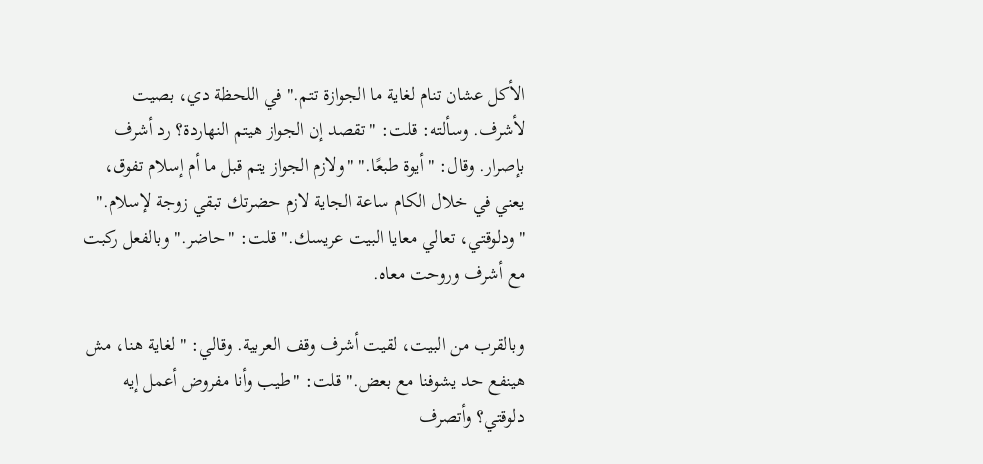الأكل عشان تنام لغاية ما الجوازة تتم." في اللحظة دي، بصيت لأشرف. وسألته: قلت: "تقصد إن الجواز هيتم النهاردة؟ رد أشرف بإصرار. وقال: "أيوة طبعًا." "ولازم الجواز يتم قبل ما أم إسلام تفوق، يعني في خلال الكام ساعة الجاية لازم حضرتك تبقي زوجة لإسلام." "ودلوقتي، تعالي معايا البيت عريسك." قلت: "حاضر." وبالفعل ركبت مع أشرف وروحت معاه.

وبالقرب من البيت، لقيت أشرف وقف العربية. وقالي: "لغاية هنا، مش هينفع حد يشوفنا مع بعض." قلت: "طيب وأنا مفروض أعمل إيه دلوقتي؟ وأتصرف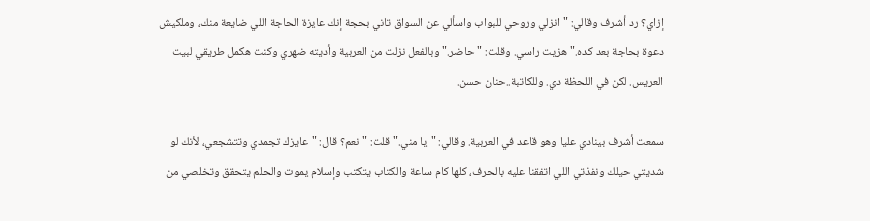إزاي؟ رد أشرف وقالي: "انزلي وروحي للبواب واسألي عن السواق تاني بحجة إنك عايزة الحاجة اللي ضايعة منك، وملكيش دعوة بحاجة بعد كده." هزيت راسي. وقلت: "حاضر." وبالفعل نزلت من العربية وأديته ضهري وكنت هكمل طريقي لبيت العريس. لكن في اللحظة دي. وللكاتبة..حنان حسن.

سمعت أشرف بينادي عليا وهو قاعد في العربية. وقالي: "يا مني." قلت: "نعم؟ قال: "عايزك تجمدي وتتشجعي، لأنك لو شديتي حيلك ونفذتي اللي اتفقنا عليه بالحرف، كلها كام ساعة والكتاب يتكتب وإسلام يموت والحلم يتحقق وتخلصي من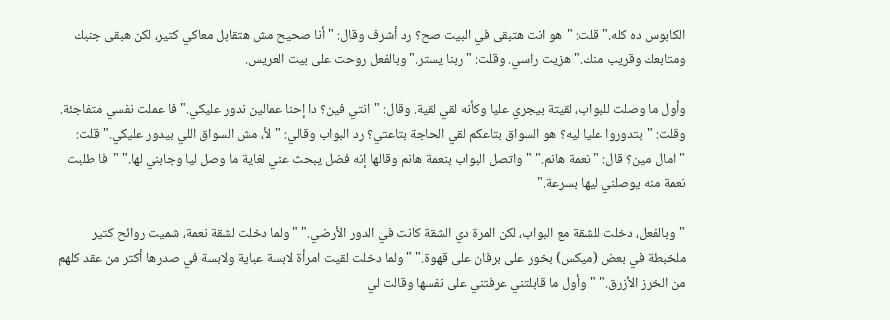الكابوس ده كله." قلت: "هو انت هتبقى في البيت صح؟ رد أشرف وقال: "أنا صحيح مش هتقابل معاكي كتير، لكن هبقى جنبك ومتابعك وقريب منك." هزيت راسي. وقلت: "ربنا يستر." وبالفعل روحت على بيت العريس.

وأول ما وصلت للبواب، لقيتة بيجري عليا وكأنه لقي لقية. وقال: "انتي فين؟ دا إحنا عمالين ندور عليكي." فا عملت نفسي متفاجئة. وقلت: "بتدوروا عليا ليه؟ هو السواق بتاعكم لقي الحاجة بتاعتي؟ رد البواب وقالي: "لأ، مش السواق اللي بيدور عليكي." قلت: "امال مين؟ قال: "نعمة هانم." "واتصل البواب بنعمة هانم وقالها إنه فضل يبحث عني لغاية ما وصل ليا وجابني لها." "فا طلبت نعمة منه يوصلني ليها بسرعة."

"وبالفعل، دخلت للشقة مع البواب، لكن المرة دي الشقة كانت في الدور الأرضي." "ولما دخلت لشقة نعمة، شميت روائح كتير ملخبطة في بعض (ميكس) بخور على برفان على قهوة." "ولما دخلت لقيت امرأة لابسة عباية ولابسة في صدرها أكتر من عقد كلهم من الخرز الأزرق." "وأول ما قابلتني عرفتني على نفسها وقالت لي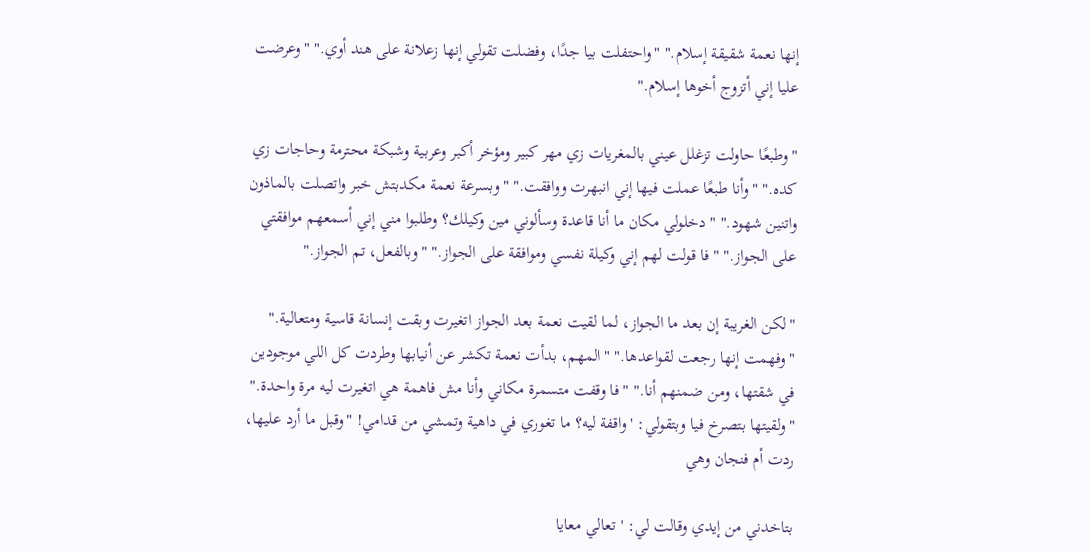إنها نعمة شقيقة إسلام." "واحتفلت بيا جدًا، وفضلت تقولي إنها زعلانة على هند أوي." "وعرضت عليا إني أتزوج أخوها إسلام."

"وطبعًا حاولت تزغلل عيني بالمغريات زي مهر كبير ومؤخر أكبر وعربية وشبكة محترمة وحاجات زي كده." "وأنا طبعًا عملت فيها إني انبهرت ووافقت." "وبسرعة نعمة مكدبتش خبر واتصلت بالماذون واتنين شهود." "دخلولي مكان ما أنا قاعدة وسألوني مين وكيلك؟ وطلبوا مني إني أسمعهم موافقتي على الجواز." "فا قولت لهم إني وكيلة نفسي وموافقة على الجواز." "وبالفعل، تم الجواز."

"لكن الغريبة إن بعد ما الجواز، لما لقيت نعمة بعد الجواز اتغيرت وبقت إنسانة قاسية ومتعالية." "وفهمت إنها رجعت لقواعدها." "المهم، بدأت نعمة تكشر عن أنيابها وطردت كل اللي موجودين في شقتها، ومن ضمنهم أنا." "فا وقفت متسمرة مكاني وأنا مش فاهمة هي اتغيرت ليه مرة واحدة." "ولقيتها بتصرخ فيا وبتقولي: 'واقفة ليه؟ ما تغوري في داهية وتمشي من قدامي! "وقبل ما أرد عليها، ردت أم فنجان وهي

بتاخدني من إيدي وقالت لي: 'تعالي معايا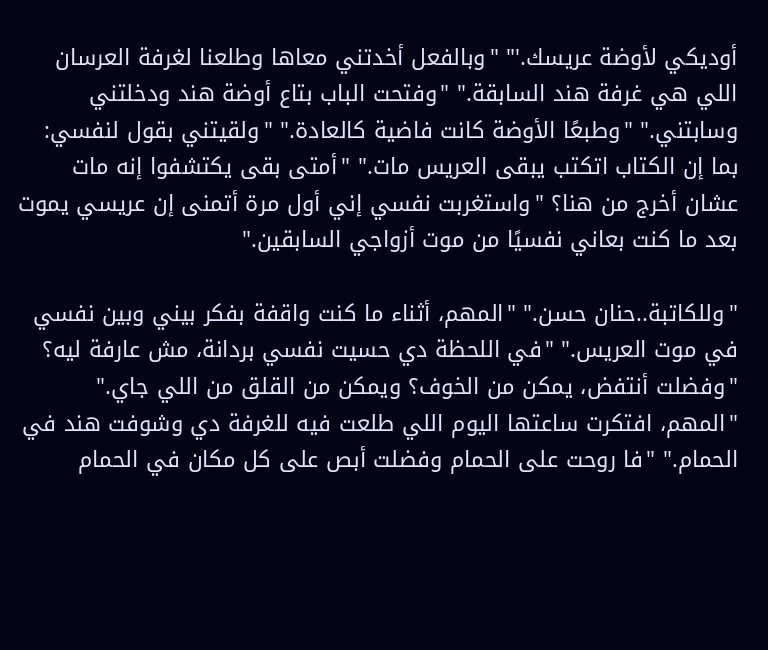أوديكي لأوضة عريسك.'" "وبالفعل أخدتني معاها وطلعنا لغرفة العرسان اللي هي غرفة هند السابقة." "وفتحت الباب بتاع أوضة هند ودخلتني وسابتني." "وطبعًا الأوضة كانت فاضية كالعادة." "ولقيتني بقول لنفسي: بما إن الكتاب اتكتب يبقى العريس مات." "أمتى بقى يكتشفوا إنه مات عشان أخرج من هنا؟ "واستغربت نفسي إني أول مرة أتمنى إن عريسي يموت بعد ما كنت بعاني نفسيًا من موت أزواجي السابقين."

"وللكاتبة..حنان حسن." "المهم، أثناء ما كنت واقفة بفكر بيني وبين نفسي في موت العريس." "في اللحظة دي حسيت نفسي بردانة، مش عارفة ليه؟ "وفضلت أنتفض، يمكن من الخوف؟ ويمكن من القلق من اللي جاي." "المهم، افتكرت ساعتها اليوم اللي طلعت فيه للغرفة دي وشوفت هند في الحمام." "فا روحت على الحمام وفضلت أبص على كل مكان في الحمام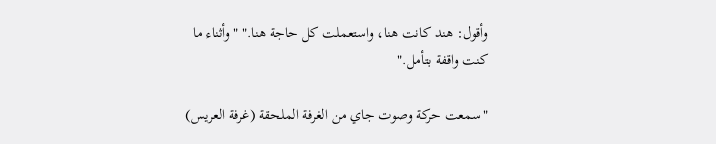وأقول: هند كانت هنا، واستعملت كل حاجة هنا." "وأثناء ما كنت واقفة بتأمل."

"سمعت حركة وصوت جاي من الغرفة الملحقة (غرفة العريس)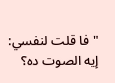"فا قلت لنفسي: إيه الصوت ده؟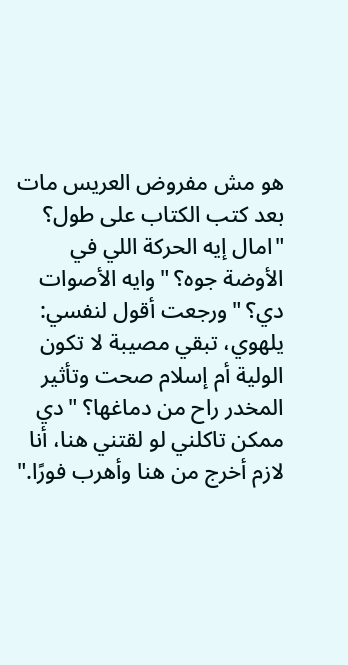هو مش مفروض العريس مات بعد كتب الكتاب على طول؟ "امال إيه الحركة اللي في الأوضة جوه؟ "وايه الأصوات دي؟ "ورجعت أقول لنفسي: يلهوي، تبقي مصيبة لا تكون الولية أم إسلام صحت وتأثير المخدر راح من دماغها؟ "دي ممكن تاكلني لو لقتني هنا، أنا لازم أخرج من هنا وأهرب فورًا."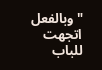"وبالفعل اتجهت للباب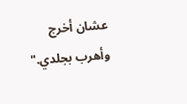عشان أخرج وأهرب بجلدي."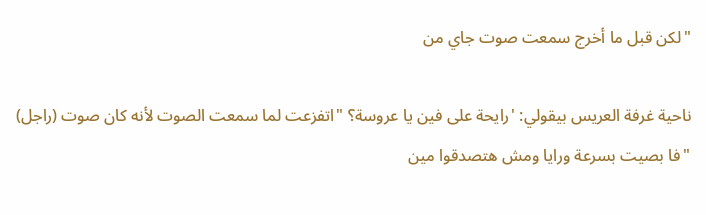"لكن قبل ما أخرج سمعت صوت جاي من

ناحية غرفة العريس بيقولي: 'رايحة على فين يا عروسة؟ "اتفزعت لما سمعت الصوت لأنه كان صوت (راجل) "فا بصيت بسرعة ورايا ومش هتصدقوا مين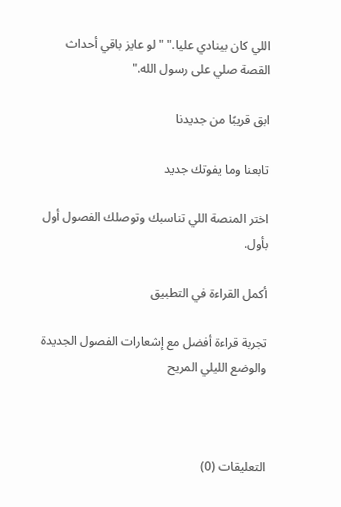اللي كان بينادي عليا." "لو عايز باقي أحداث القصة صلي على رسول الله."

ابق قريبًا من جديدنا

تابعنا وما يفوتك جديد

اختر المنصة اللي تناسبك وتوصلك الفصول أول بأول.

أكمل القراءة في التطبيق

تجربة قراءة أفضل مع إشعارات الفصول الجديدة والوضع الليلي المريح



التعليقات (0)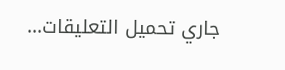جاري تحميل التعليقات...